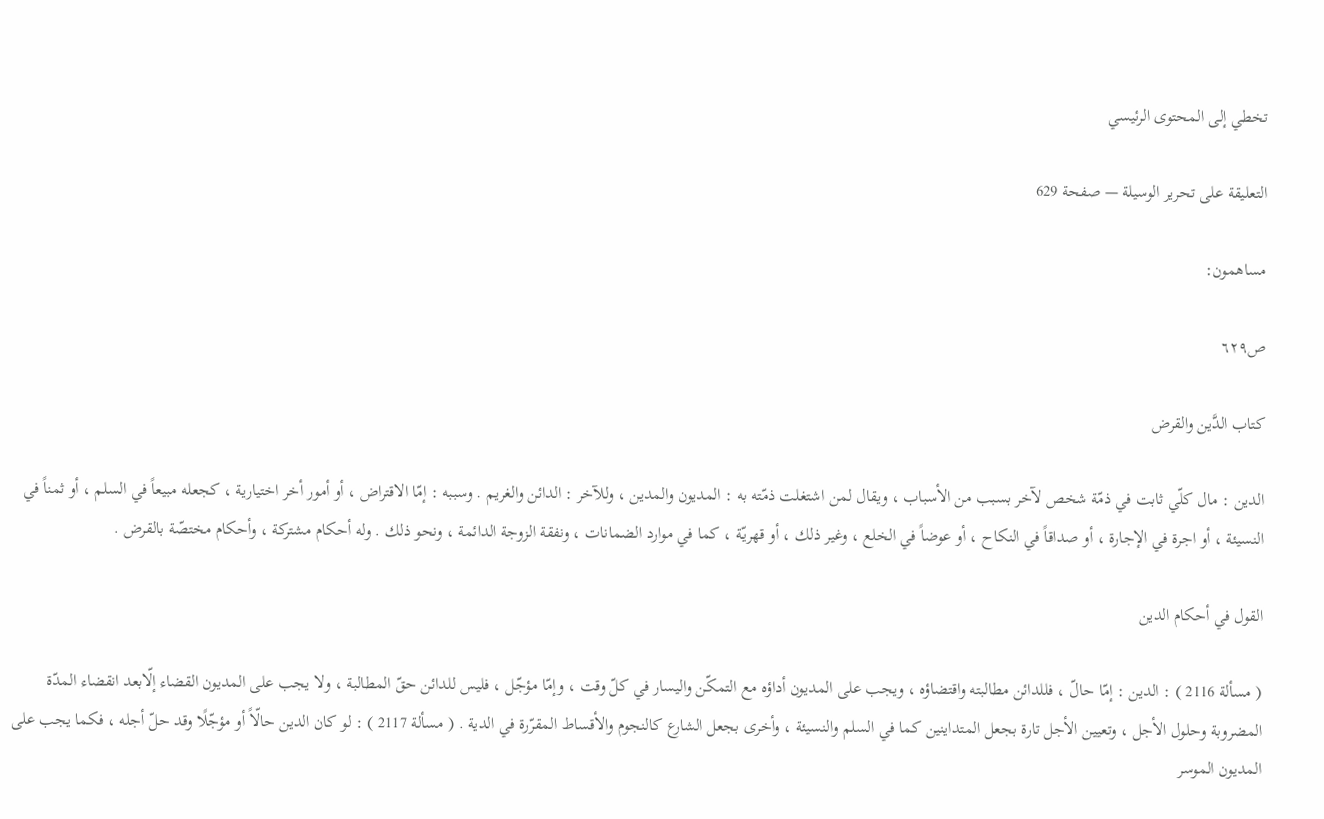تخطي إلى المحتوى الرئيسي

التعليقة على تحرير الوسيلة — صفحة 629

مساهمون:

ص٦٢٩

كتاب الدَّين والقرض

الدين : مال كلّي ثابت في ذمّة شخص لآخر بسبب من الأسباب ، ويقال لمن اشتغلت ذمّته به : المديون والمدين ، وللآخر : الدائن والغريم . وسببه : إمّا الاقتراض ، أو أمور أخر اختيارية ، كجعله مبيعاً في السلم ، أو ثمناً في النسيئة ، أو اجرة في الإجارة ، أو صداقاً في النكاح ، أو عوضاً في الخلع ، وغير ذلك ، أو قهريّة ، كما في موارد الضمانات ، ونفقة الزوجة الدائمة ، ونحو ذلك . وله أحكام مشتركة ، وأحكام مختصّة بالقرض .

القول في أحكام الدين

( مسألة 2116 ) : الدين : إمّا حالّ ، فللدائن مطالبته واقتضاؤه ، ويجب على المديون أداؤه مع التمكّن واليسار في كلّ وقت ، وإمّا مؤجّل ، فليس للدائن حقّ المطالبة ، ولا يجب على المديون القضاء إلّابعد انقضاء المدّة المضروبة وحلول الأجل ، وتعيين الأجل تارة بجعل المتداينين كما في السلم والنسيئة ، وأخرى بجعل الشارع كالنجوم والأقساط المقرّرة في الدية . ( مسألة 2117 ) : لو كان الدين حالّاً أو مؤجّلًا وقد حلّ أجله ، فكما يجب على المديون الموسر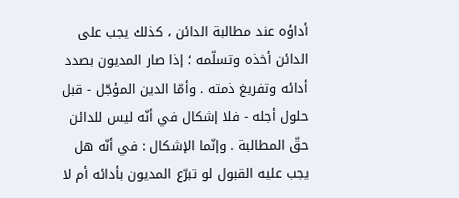أداؤه عند مطالبة الدائن ، كذلك يجب على الدائن أخذه وتسلّمه ؛ إذا صار المديون بصدد أدائه وتفريغ ذمته . وأمّا الدين المؤجّل - قبل حلول أجله - فلا إشكال في أنّه ليس للدائن حقّ المطالبة . وإنّما الإشكال : في أنّه هل يجب عليه القبول لو تبرّع المديون بأدائه أم لا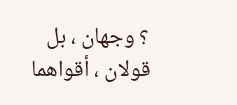؟ وجهان ، بل قولان ، أقواهما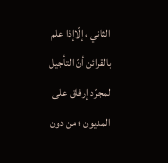الثاني ، إلّاإذا علم بالقرائن أنّ التأجيل لمجرّد إرفاق على المديون ؛ من دون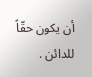أن يكون حقّاً للدائن .